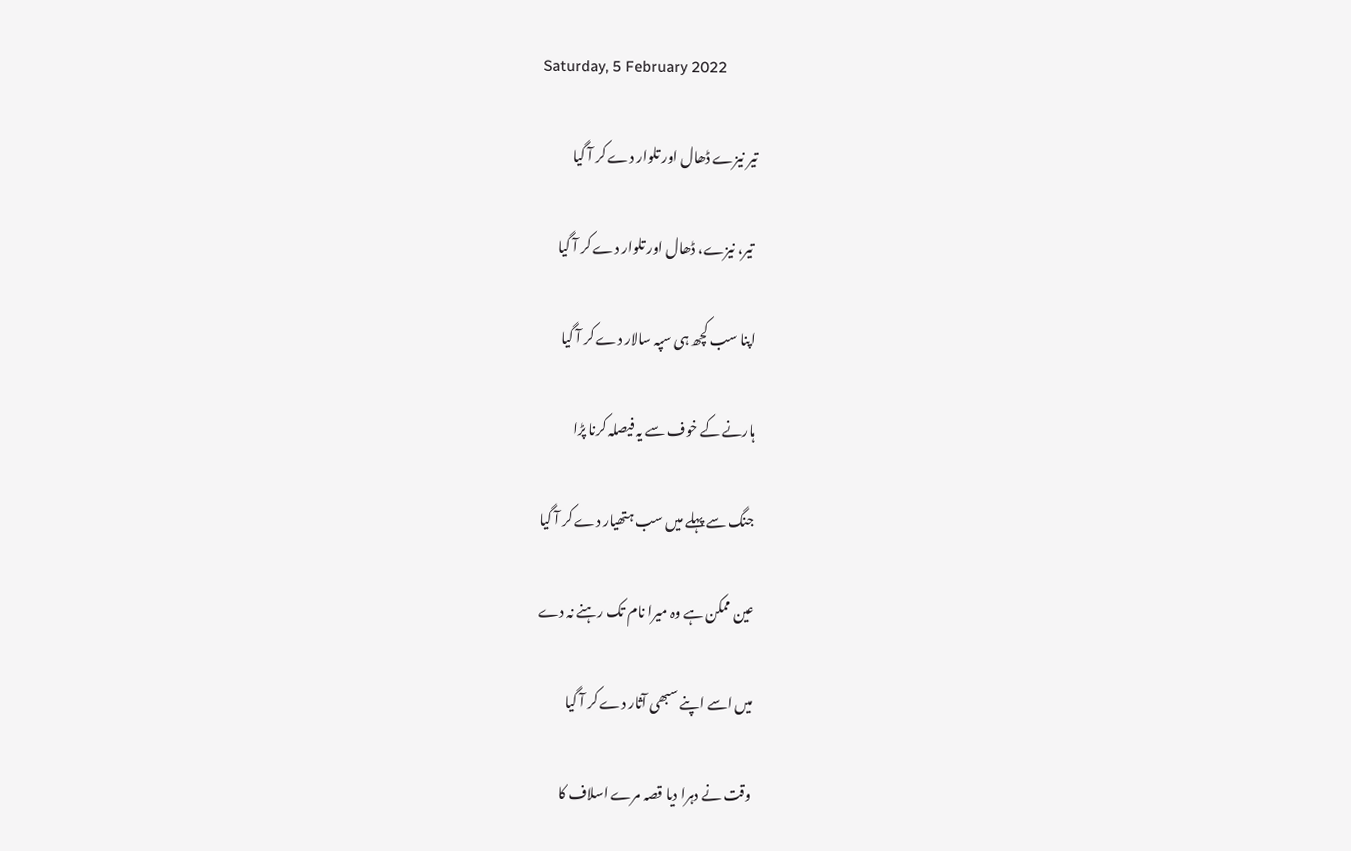Saturday, 5 February 2022

تیر نیزے ڈھال اور تلوار دے کر آ گیا

 تیر، نیزے، ڈھال اور تلوار دے کر آ گیا

اپنا سب کچھ ہی سپہ سالار دے کر آ گیا

ہارنے کے خوف سے یہ فیصلہ کرنا پڑا

جنگ سے پہلے میں سب ہتھیار دے کر آ گیا

عین ممکن ہے وہ میرا نام تک رہنے نہ دے

میں اسے اپنے سبھی آثار دے کر آ گیا

وقت نے دہرا دیا قصہ مرے اسلاف کا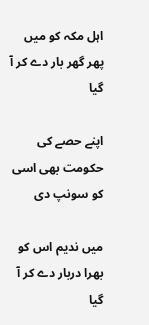اہل مکہ کو میں پھر گھر بار دے کر آ گیا

اپنے حصے کی حکومت بھی اسی کو سونپ دی

میں ندیم اس کو بھرا دربار دے کر آ گیا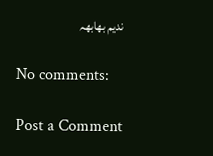ندیم بھابھہ

No comments:

Post a Comment